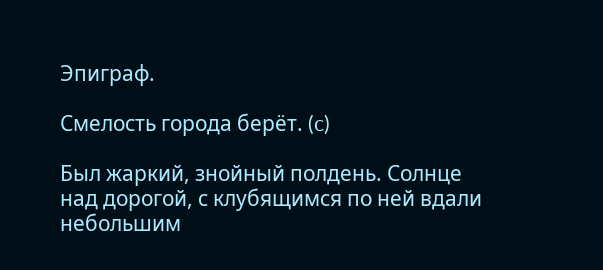Эпиграф.

Смелость города берёт. (c)

Был жаркий, знойный полдень. Солнце над дорогой, с клубящимся по ней вдали небольшим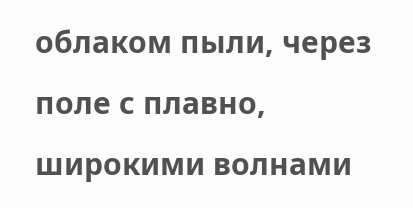облаком пыли, через поле с плавно, широкими волнами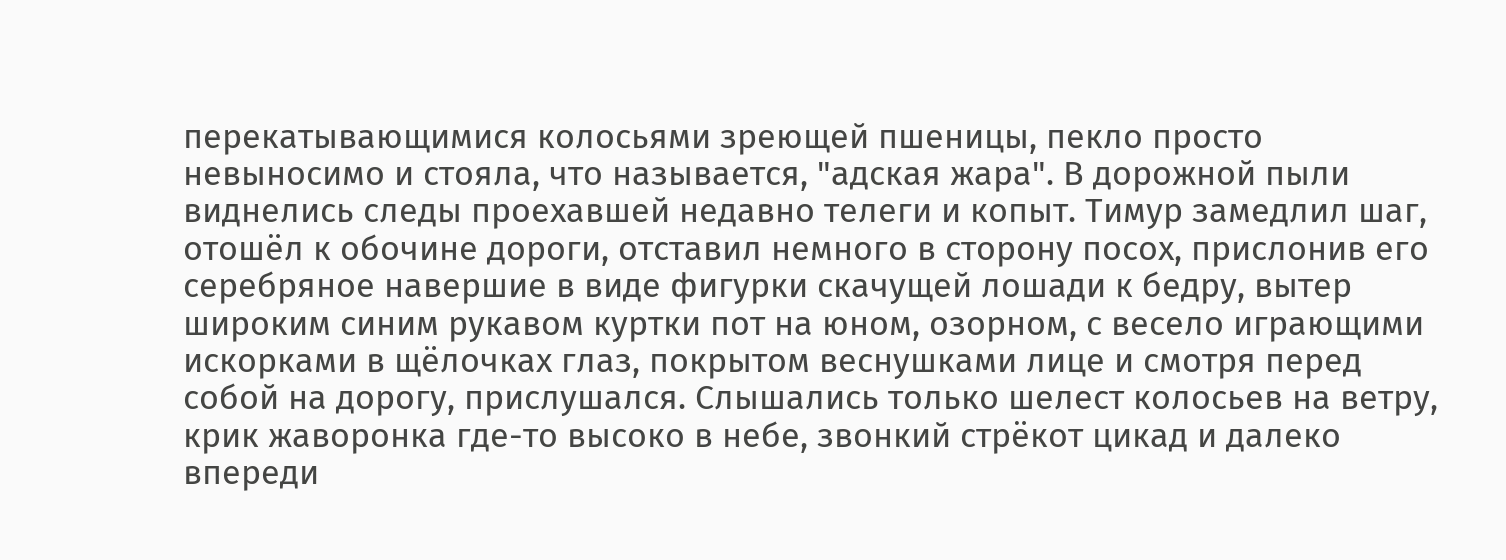перекатывающимися колосьями зреющей пшеницы, пекло просто невыносимо и стояла, что называется, "адская жара". В дорожной пыли виднелись следы проехавшей недавно телеги и копыт. Тимур замедлил шаг, отошёл к обочине дороги, отставил немного в сторону посох, прислонив его серебряное навершие в виде фигурки скачущей лошади к бедру, вытер широким синим рукавом куртки пот на юном, озорном, с весело играющими искорками в щёлочках глаз, покрытом веснушками лице и смотря перед собой на дорогу, прислушался. Слышались только шелест колосьев на ветру, крик жаворонка где-то высоко в небе, звонкий стрёкот цикад и далеко впереди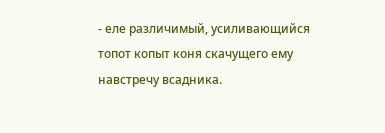- еле различимый, усиливающийся топот копыт коня скачущего ему навстречу всадника.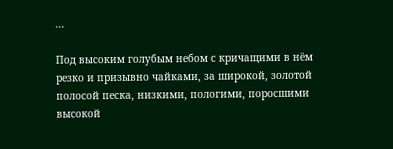...

Под высоким голубым небом с кричащими в нём резко и призывно чайками, за широкой, золотой полосой песка, низкими, пологими, поросшими высокой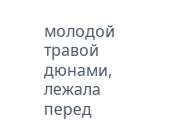молодой травой дюнами, лежала перед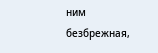ним безбрежная,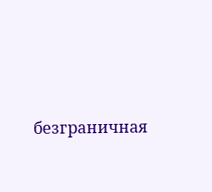безграничная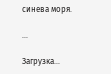синева моря.

...

Загрузка...